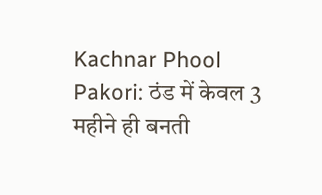Kachnar Phool Pakori: ठंड में केवल 3 महीने ही बनती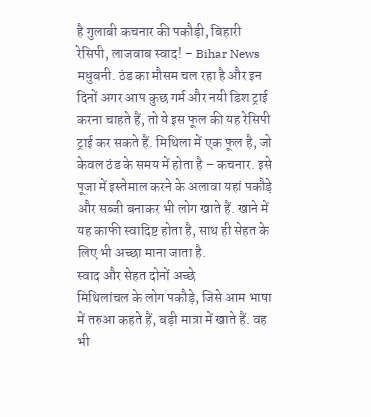है गुलाबी कचनार की पकौड़ी, बिहारी रेसिपी, लाजवाब स्वाद! – Bihar News
मधुबनी. ठंड का मौसम चल रहा है और इन दिनों अगर आप कुछ गर्म और नयी डिश ट्राई करना चाहते हैं, तो ये इस फूल की यह रेसिपी ट्राई कर सकते हैं. मिथिला में एक फूल है, जो केवल ठंड के समय में होता है – कचनार. इसे पूजा में इस्तेमाल करने के अलावा यहां पकौड़े और सब्जी बनाकर भी लोग खाते हैं. खाने में यह काफी स्वादिष्ट होता है, साथ ही सेहत के लिए भी अच्छा माना जाता है.
स्वाद और सेहत दोनों अच्छे
मिथिलांचल के लोग पकौड़े, जिसे आम भाषा में तरुआ कहते हैं, बड़ी मात्रा में खाते हैं. वह भी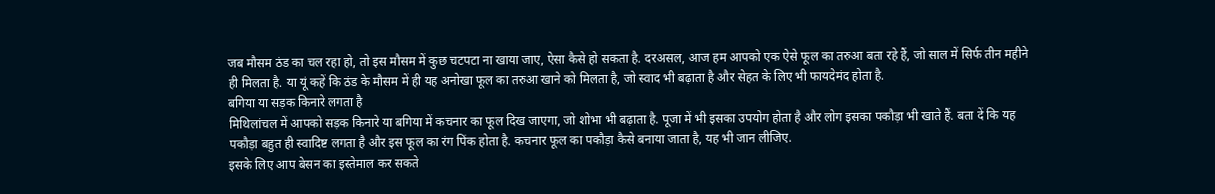जब मौसम ठंड का चल रहा हो, तो इस मौसम में कुछ चटपटा ना खाया जाए, ऐसा कैसे हो सकता है. दरअसल, आज हम आपको एक ऐसे फूल का तरुआ बता रहे हैं, जो साल में सिर्फ तीन महीने ही मिलता है. या यूं कहें कि ठंड के मौसम में ही यह अनोखा फूल का तरुआ खाने को मिलता है, जो स्वाद भी बढ़ाता है और सेहत के लिए भी फायदेमंद होता है.
बगिया या सड़क किनारे लगता है
मिथिलांचल में आपको सड़क किनारे या बगिया में कचनार का फूल दिख जाएगा, जो शोभा भी बढ़ाता है. पूजा में भी इसका उपयोग होता है और लोग इसका पकौड़ा भी खाते हैं. बता दें कि यह पकौड़ा बहुत ही स्वादिष्ट लगता है और इस फूल का रंग पिंक होता है. कचनार फूल का पकौड़ा कैसे बनाया जाता है, यह भी जान लीजिए.
इसके लिए आप बेसन का इस्तेमाल कर सकते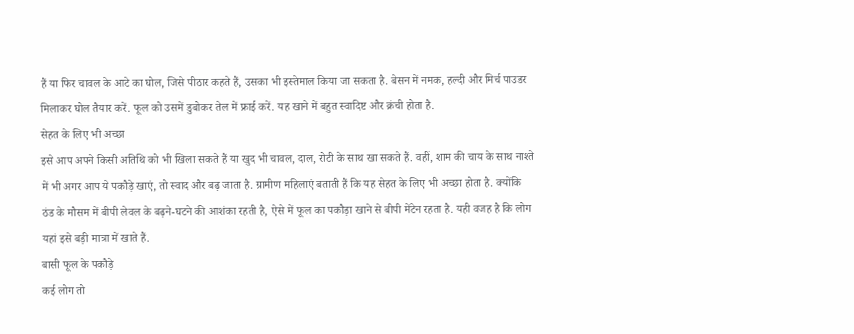हैं या फिर चावल के आटे का घोल, जिसे पीठार कहते हैं, उसका भी इस्तेमाल किया जा सकता है. बेसन में नमक, हल्दी और मिर्च पाउडर मिलाकर घोल तैयार करें. फूल को उसमें डुबोकर तेल में फ्राई करें. यह खाने में बहुत स्वादिष्ट और क्रंची होता है.
सेहत के लिए भी अच्छा
इसे आप अपने किसी अतिथि को भी खिला सकते हैं या खुद भी चावल, दाल, रोटी के साथ खा सकते हैं. वहीं, शाम की चाय के साथ नाश्ते में भी अगर आप ये पकौड़े खाएं, तो स्वाद और बढ़ जाता है. ग्रामीण महिलाएं बताती हैं कि यह सेहत के लिए भी अच्छा होता है. क्योंकि ठंड के मौसम में बीपी लेवल के बढ़ने-घटने की आशंका रहती है, ऐसे में फूल का पकौड़ा खाने से बीपी मेंटेन रहता है. यही वजह है कि लोग यहां इसे बड़ी मात्रा में खाते हैं.
बासी फूल के पकौड़े
कई लोग तो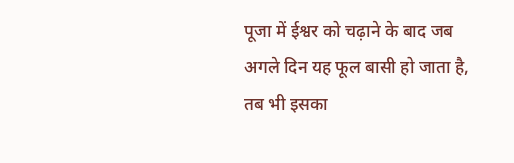पूजा में ईश्वर को चढ़ाने के बाद जब अगले दिन यह फूल बासी हो जाता है, तब भी इसका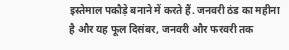इस्तेमाल पकौड़े बनाने में करते हैं. जनवरी ठंड का महीना है और यह फूल दिसंबर, जनवरी और फरवरी तक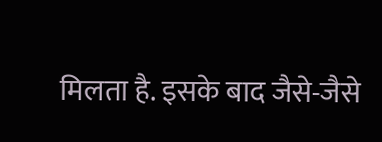मिलता है. इसके बाद जैसे-जैसे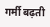गर्मी बढ़ती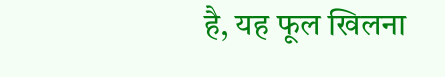है, यह फूल खिलना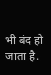भी बंद हो जाता है.